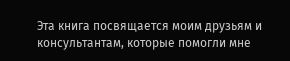Эта книга посвящается моим друзьям и консультантам, которые помогли мне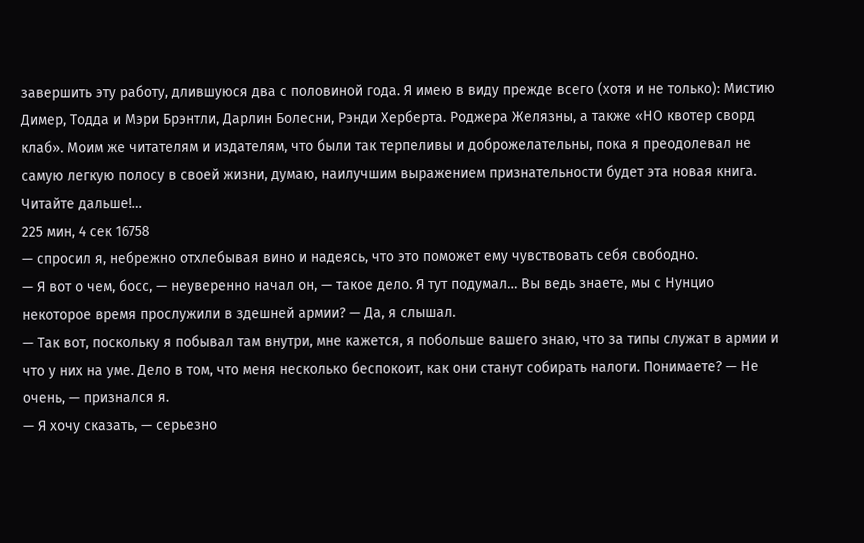завершить эту работу, длившуюся два с половиной года. Я имею в виду прежде всего (хотя и не только): Мистию Димер, Тодда и Мэри Брэнтли, Дарлин Болесни, Рэнди Херберта. Роджера Желязны, а также «НО квотер сворд клаб». Моим же читателям и издателям, что были так терпеливы и доброжелательны, пока я преодолевал не самую легкую полосу в своей жизни, думаю, наилучшим выражением признательности будет эта новая книга. Читайте дальше!…
225 мин, 4 сек 16758
— спросил я, небрежно отхлебывая вино и надеясь, что это поможет ему чувствовать себя свободно.
— Я вот о чем, босс, — неуверенно начал он, — такое дело. Я тут подумал… Вы ведь знаете, мы с Нунцио некоторое время прослужили в здешней армии? — Да, я слышал.
— Так вот, поскольку я побывал там внутри, мне кажется, я побольше вашего знаю, что за типы служат в армии и что у них на уме. Дело в том, что меня несколько беспокоит, как они станут собирать налоги. Понимаете? — Не очень, — признался я.
— Я хочу сказать, — серьезно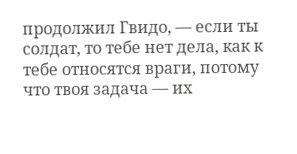продолжил Гвидо, — если ты солдат, то тебе нет дела, как к тебе относятся враги, потому что твоя задача — их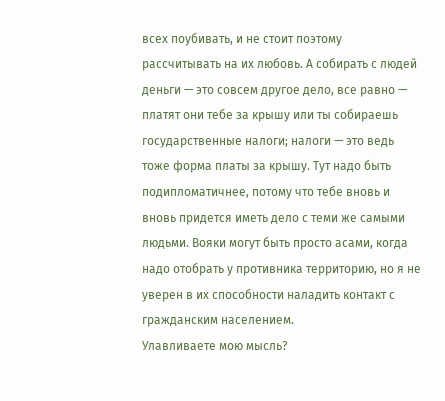всех поубивать, и не стоит поэтому рассчитывать на их любовь. А собирать с людей деньги — это совсем другое дело, все равно — платят они тебе за крышу или ты собираешь государственные налоги; налоги — это ведь тоже форма платы за крышу. Тут надо быть подипломатичнее, потому что тебе вновь и вновь придется иметь дело с теми же самыми людьми. Вояки могут быть просто асами, когда надо отобрать у противника территорию, но я не уверен в их способности наладить контакт с гражданским населением.
Улавливаете мою мысль?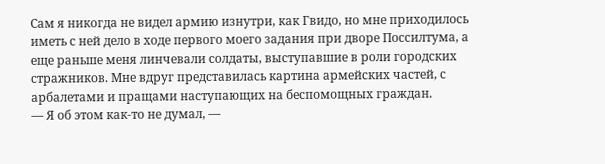Сам я никогда не видел армию изнутри, как Гвидо, но мне приходилось иметь с ней дело в ходе первого моего задания при дворе Поссилтума, а еще раньше меня линчевали солдаты, выступавшие в роли городских стражников. Мне вдруг представилась картина армейских частей, с арбалетами и пращами наступающих на беспомощных граждан.
— Я об этом как-то не думал, —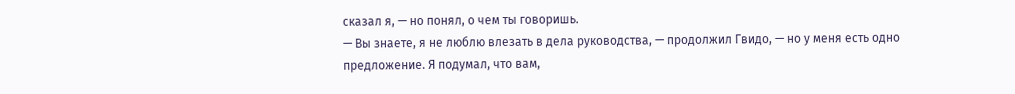сказал я, — но понял, о чем ты говоришь.
— Вы знаете, я не люблю влезать в дела руководства, — продолжил Гвидо, — но у меня есть одно предложение. Я подумал, что вам,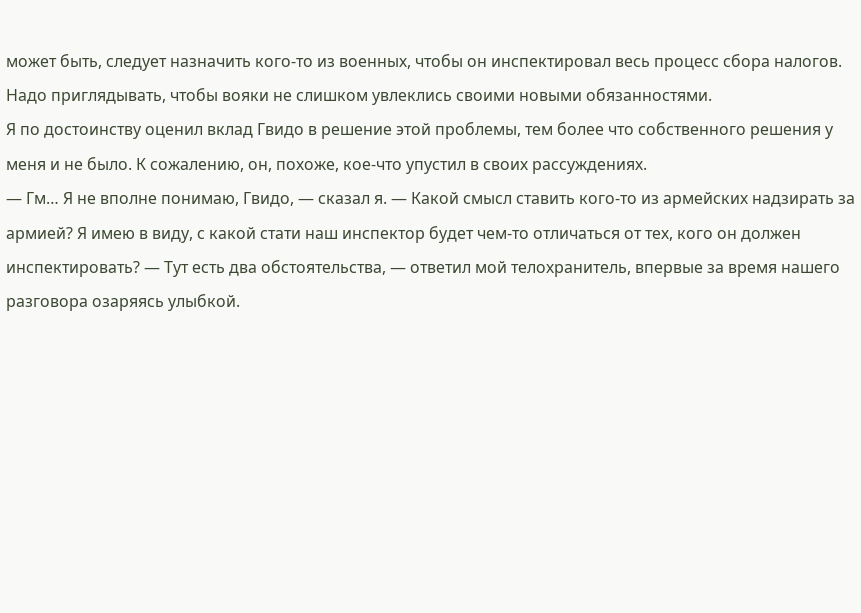может быть, следует назначить кого-то из военных, чтобы он инспектировал весь процесс сбора налогов. Надо приглядывать, чтобы вояки не слишком увлеклись своими новыми обязанностями.
Я по достоинству оценил вклад Гвидо в решение этой проблемы, тем более что собственного решения у меня и не было. К сожалению, он, похоже, кое-что упустил в своих рассуждениях.
— Гм… Я не вполне понимаю, Гвидо, — сказал я. — Какой смысл ставить кого-то из армейских надзирать за армией? Я имею в виду, с какой стати наш инспектор будет чем-то отличаться от тех, кого он должен инспектировать? — Тут есть два обстоятельства, — ответил мой телохранитель, впервые за время нашего разговора озаряясь улыбкой.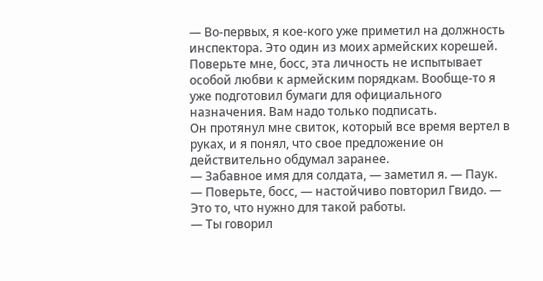— Во-первых, я кое-кого уже приметил на должность инспектора. Это один из моих армейских корешей.
Поверьте мне, босс, эта личность не испытывает особой любви к армейским порядкам. Вообще-то я уже подготовил бумаги для официального назначения. Вам надо только подписать.
Он протянул мне свиток, который все время вертел в руках, и я понял, что свое предложение он действительно обдумал заранее.
— Забавное имя для солдата, — заметил я. — Паук.
— Поверьте, босс, — настойчиво повторил Гвидо. — Это то, что нужно для такой работы.
— Ты говорил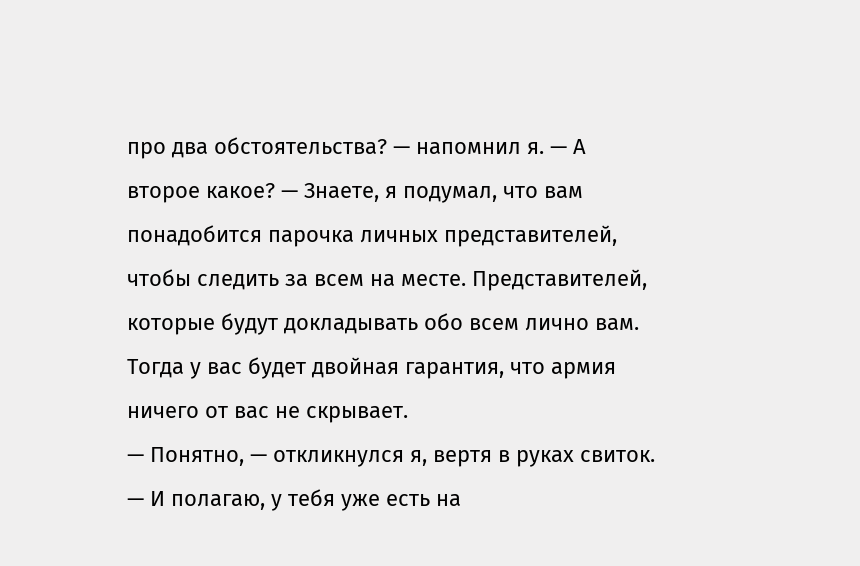про два обстоятельства? — напомнил я. — А второе какое? — Знаете, я подумал, что вам понадобится парочка личных представителей, чтобы следить за всем на месте. Представителей, которые будут докладывать обо всем лично вам. Тогда у вас будет двойная гарантия, что армия ничего от вас не скрывает.
— Понятно, — откликнулся я, вертя в руках свиток. — И полагаю, у тебя уже есть на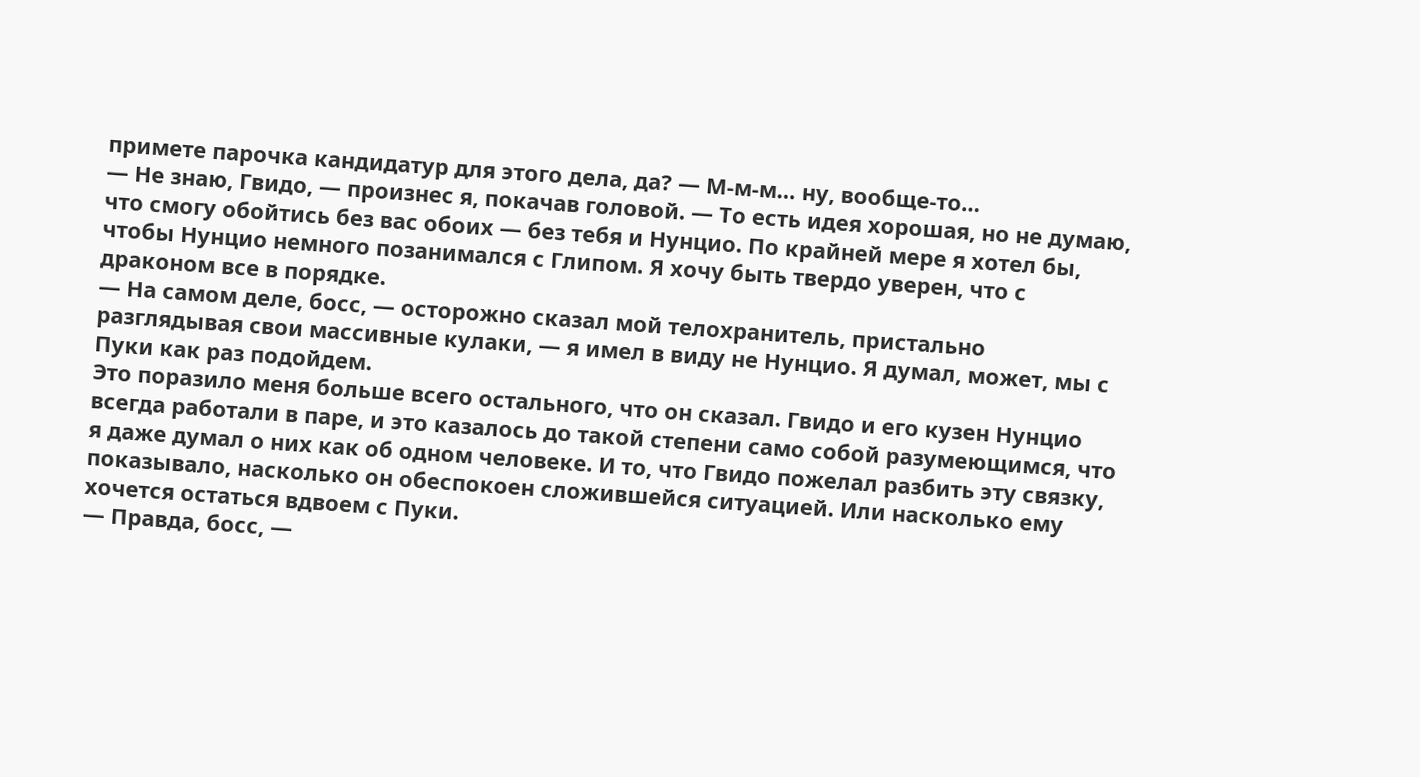примете парочка кандидатур для этого дела, да? — М-м-м… ну, вообще-то…
— Не знаю, Гвидо, — произнес я, покачав головой. — То есть идея хорошая, но не думаю, что смогу обойтись без вас обоих — без тебя и Нунцио. По крайней мере я хотел бы, чтобы Нунцио немного позанимался с Глипом. Я хочу быть твердо уверен, что с драконом все в порядке.
— На самом деле, босс, — осторожно сказал мой телохранитель, пристально разглядывая свои массивные кулаки, — я имел в виду не Нунцио. Я думал, может, мы с Пуки как раз подойдем.
Это поразило меня больше всего остального, что он сказал. Гвидо и его кузен Нунцио всегда работали в паре, и это казалось до такой степени само собой разумеющимся, что я даже думал о них как об одном человеке. И то, что Гвидо пожелал разбить эту связку, показывало, насколько он обеспокоен сложившейся ситуацией. Или насколько ему хочется остаться вдвоем с Пуки.
— Правда, босс, —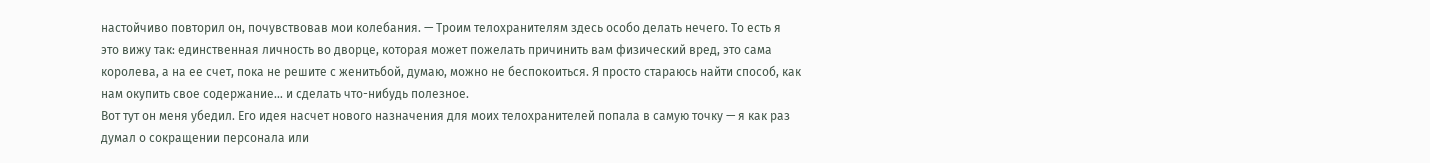настойчиво повторил он, почувствовав мои колебания. — Троим телохранителям здесь особо делать нечего. То есть я это вижу так: единственная личность во дворце, которая может пожелать причинить вам физический вред, это сама королева, а на ее счет, пока не решите с женитьбой, думаю, можно не беспокоиться. Я просто стараюсь найти способ, как нам окупить свое содержание… и сделать что-нибудь полезное.
Вот тут он меня убедил. Его идея насчет нового назначения для моих телохранителей попала в самую точку — я как раз думал о сокращении персонала или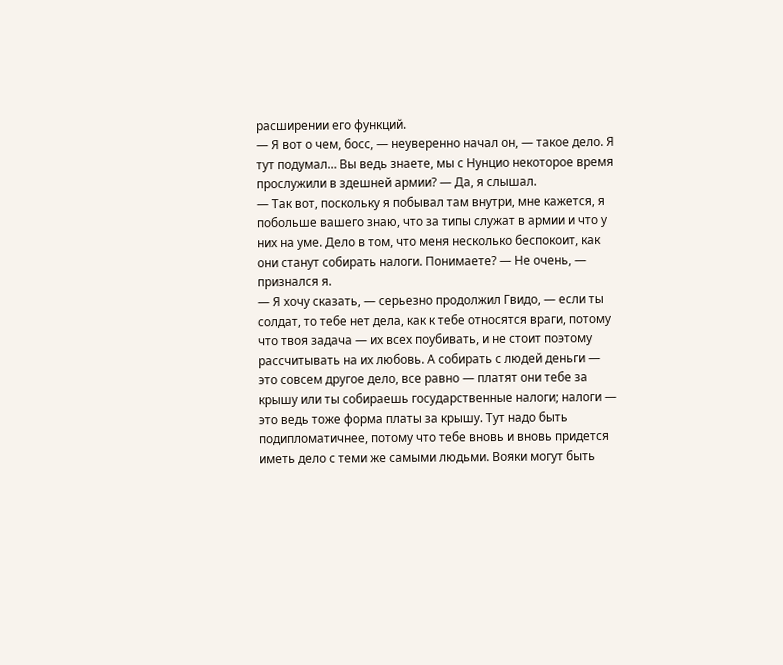расширении его функций.
— Я вот о чем, босс, — неуверенно начал он, — такое дело. Я тут подумал… Вы ведь знаете, мы с Нунцио некоторое время прослужили в здешней армии? — Да, я слышал.
— Так вот, поскольку я побывал там внутри, мне кажется, я побольше вашего знаю, что за типы служат в армии и что у них на уме. Дело в том, что меня несколько беспокоит, как они станут собирать налоги. Понимаете? — Не очень, — признался я.
— Я хочу сказать, — серьезно продолжил Гвидо, — если ты солдат, то тебе нет дела, как к тебе относятся враги, потому что твоя задача — их всех поубивать, и не стоит поэтому рассчитывать на их любовь. А собирать с людей деньги — это совсем другое дело, все равно — платят они тебе за крышу или ты собираешь государственные налоги; налоги — это ведь тоже форма платы за крышу. Тут надо быть подипломатичнее, потому что тебе вновь и вновь придется иметь дело с теми же самыми людьми. Вояки могут быть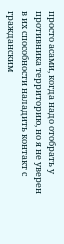просто асами, когда надо отобрать у противника территорию, но я не уверен в их способности наладить контакт с гражданским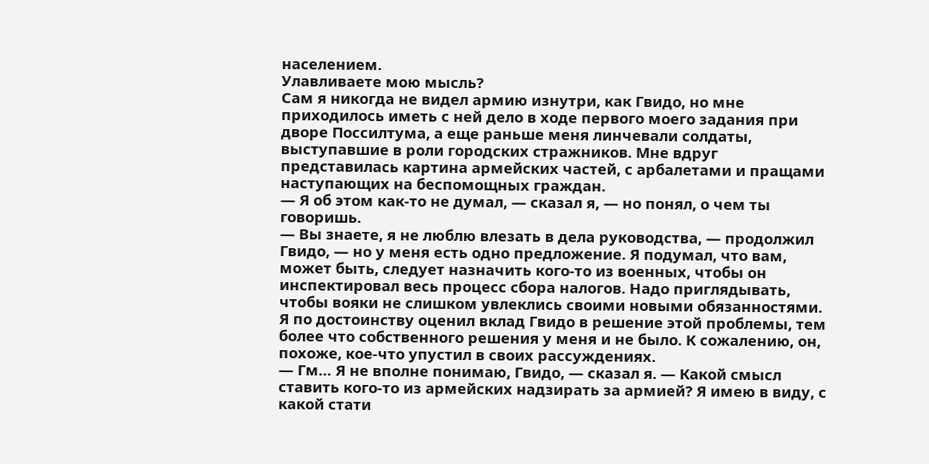населением.
Улавливаете мою мысль?
Сам я никогда не видел армию изнутри, как Гвидо, но мне приходилось иметь с ней дело в ходе первого моего задания при дворе Поссилтума, а еще раньше меня линчевали солдаты, выступавшие в роли городских стражников. Мне вдруг представилась картина армейских частей, с арбалетами и пращами наступающих на беспомощных граждан.
— Я об этом как-то не думал, — сказал я, — но понял, о чем ты говоришь.
— Вы знаете, я не люблю влезать в дела руководства, — продолжил Гвидо, — но у меня есть одно предложение. Я подумал, что вам, может быть, следует назначить кого-то из военных, чтобы он инспектировал весь процесс сбора налогов. Надо приглядывать, чтобы вояки не слишком увлеклись своими новыми обязанностями.
Я по достоинству оценил вклад Гвидо в решение этой проблемы, тем более что собственного решения у меня и не было. К сожалению, он, похоже, кое-что упустил в своих рассуждениях.
— Гм… Я не вполне понимаю, Гвидо, — сказал я. — Какой смысл ставить кого-то из армейских надзирать за армией? Я имею в виду, с какой стати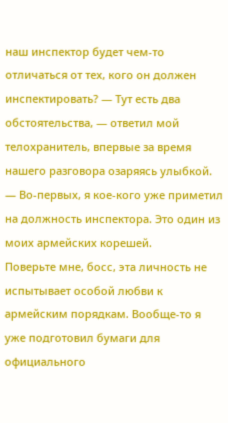наш инспектор будет чем-то отличаться от тех, кого он должен инспектировать? — Тут есть два обстоятельства, — ответил мой телохранитель, впервые за время нашего разговора озаряясь улыбкой. — Во-первых, я кое-кого уже приметил на должность инспектора. Это один из моих армейских корешей.
Поверьте мне, босс, эта личность не испытывает особой любви к армейским порядкам. Вообще-то я уже подготовил бумаги для официального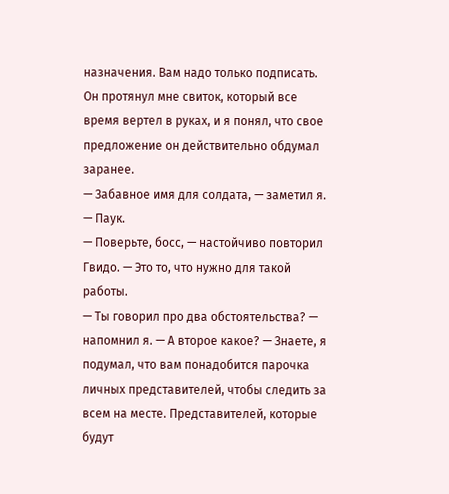назначения. Вам надо только подписать.
Он протянул мне свиток, который все время вертел в руках, и я понял, что свое предложение он действительно обдумал заранее.
— Забавное имя для солдата, — заметил я. — Паук.
— Поверьте, босс, — настойчиво повторил Гвидо. — Это то, что нужно для такой работы.
— Ты говорил про два обстоятельства? — напомнил я. — А второе какое? — Знаете, я подумал, что вам понадобится парочка личных представителей, чтобы следить за всем на месте. Представителей, которые будут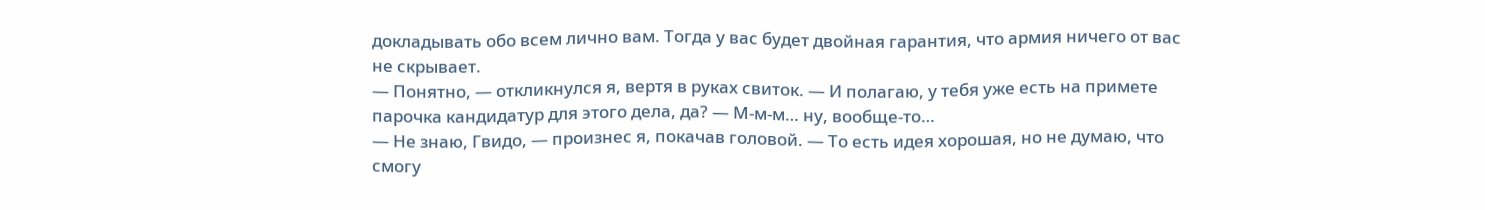докладывать обо всем лично вам. Тогда у вас будет двойная гарантия, что армия ничего от вас не скрывает.
— Понятно, — откликнулся я, вертя в руках свиток. — И полагаю, у тебя уже есть на примете парочка кандидатур для этого дела, да? — М-м-м… ну, вообще-то…
— Не знаю, Гвидо, — произнес я, покачав головой. — То есть идея хорошая, но не думаю, что смогу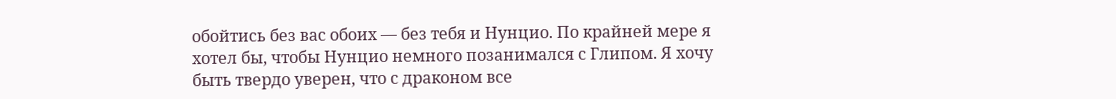обойтись без вас обоих — без тебя и Нунцио. По крайней мере я хотел бы, чтобы Нунцио немного позанимался с Глипом. Я хочу быть твердо уверен, что с драконом все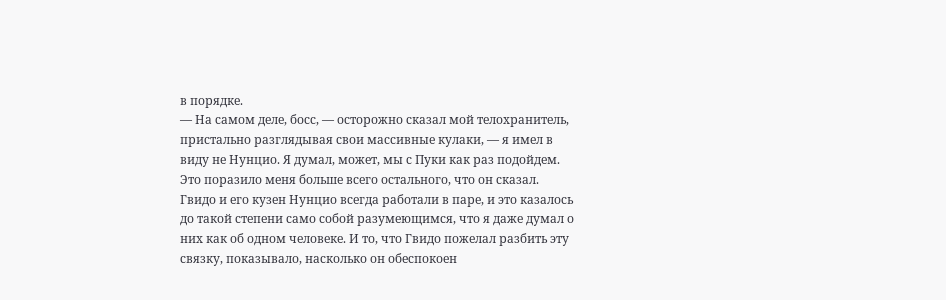в порядке.
— На самом деле, босс, — осторожно сказал мой телохранитель, пристально разглядывая свои массивные кулаки, — я имел в виду не Нунцио. Я думал, может, мы с Пуки как раз подойдем.
Это поразило меня больше всего остального, что он сказал. Гвидо и его кузен Нунцио всегда работали в паре, и это казалось до такой степени само собой разумеющимся, что я даже думал о них как об одном человеке. И то, что Гвидо пожелал разбить эту связку, показывало, насколько он обеспокоен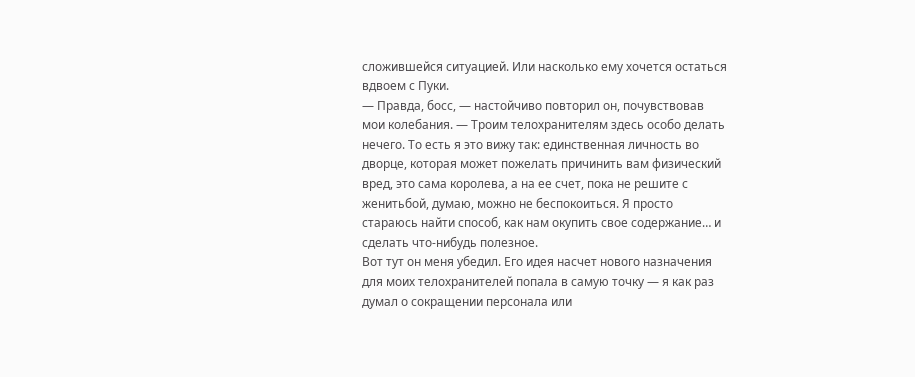сложившейся ситуацией. Или насколько ему хочется остаться вдвоем с Пуки.
— Правда, босс, — настойчиво повторил он, почувствовав мои колебания. — Троим телохранителям здесь особо делать нечего. То есть я это вижу так: единственная личность во дворце, которая может пожелать причинить вам физический вред, это сама королева, а на ее счет, пока не решите с женитьбой, думаю, можно не беспокоиться. Я просто стараюсь найти способ, как нам окупить свое содержание… и сделать что-нибудь полезное.
Вот тут он меня убедил. Его идея насчет нового назначения для моих телохранителей попала в самую точку — я как раз думал о сокращении персонала или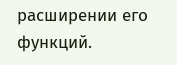расширении его функций.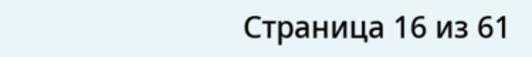Страница 16 из 61